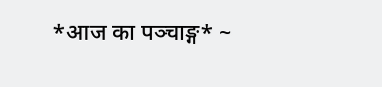*आज का पञ्चाङ्ग* ~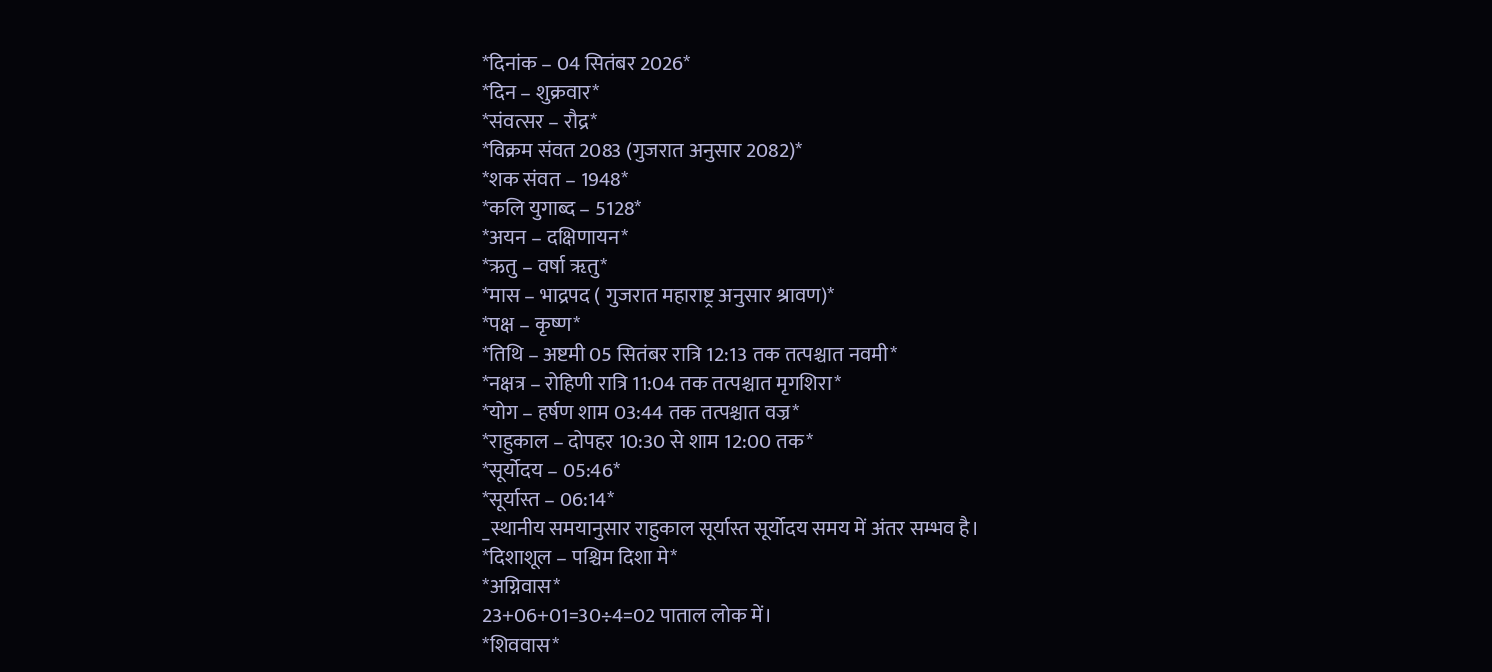*दिनांक – 04 सितंबर 2026*
*दिन – शुक्रवार*
*संवत्सर – रौद्र*
*विक्रम संवत 2083 (गुजरात अनुसार 2082)*
*शक संवत – 1948*
*कलि युगाब्द – 5128*
*अयन – दक्षिणायन*
*ऋतु – वर्षा ॠतु*
*मास – भाद्रपद ( गुजरात महाराष्ट्र अनुसार श्रावण)*
*पक्ष – कृष्ण*
*तिथि – अष्टमी 05 सितंबर रात्रि 12:13 तक तत्पश्चात नवमी*
*नक्षत्र – रोहिणी रात्रि 11:04 तक तत्पश्चात मृगशिरा*
*योग – हर्षण शाम 03:44 तक तत्पश्चात वज्र*
*राहुकाल – दोपहर 10:30 से शाम 12:00 तक*
*सूर्योदय – 05:46*
*सूर्यास्त – 06:14*
_स्थानीय समयानुसार राहुकाल सूर्यास्त सूर्योदय समय में अंतर सम्भव है।
*दिशाशूल – पश्चिम दिशा मे*
*अग्निवास*
23+06+01=30÷4=02 पाताल लोक में।
*शिववास*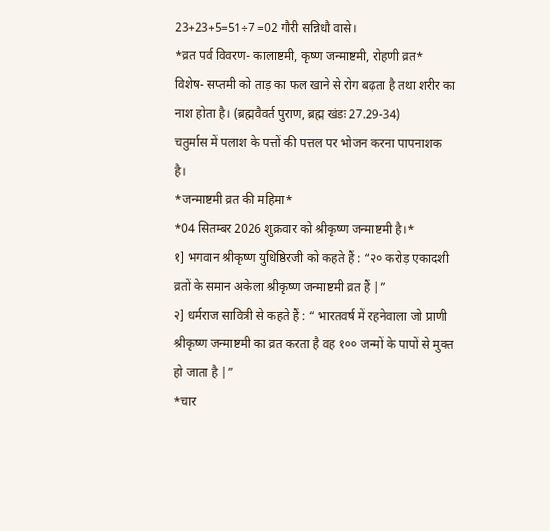23+23+5=51÷7 =02 गौरी सन्निधौ वासे।
*व्रत पर्व विवरण- कालाष्टमी, कृष्ण जन्माष्टमी, रोहणी व्रत*
विशेष- सप्तमी को ताड़ का फल खाने से रोग बढ़ता है तथा शरीर का नाश होता है। (ब्रह्मवैवर्त पुराण, ब्रह्म खंडः 27.29-34)
चतुर्मास में पलाश के पत्तों की पत्तल पर भोजन करना पापनाशक है।
*जन्माष्टमी व्रत की महिमा*
*04 सितम्बर 2026 शुक्रवार को श्रीकृष्ण जन्माष्टमी है।*
१] भगवान श्रीकृष्ण युधिष्ठिरजी को कहते हैं : “२० करोड़ एकादशी व्रतों के समान अकेला श्रीकृष्ण जन्माष्टमी व्रत हैं |”
२] धर्मराज सावित्री से कहते हैं : “ भारतवर्ष में रहनेवाला जो प्राणी श्रीकृष्ण जन्माष्टमी का व्रत करता है वह १०० जन्मों के पापों से मुक्त हो जाता है |”
*चार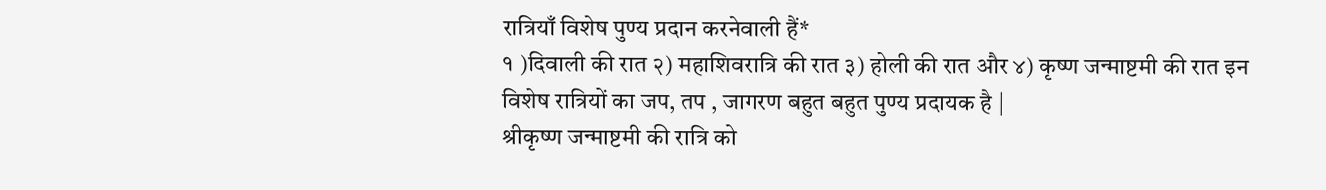रात्रियाँ विशेष पुण्य प्रदान करनेवाली हैं*
१ )दिवाली की रात २) महाशिवरात्रि की रात ३) होली की रात और ४) कृष्ण जन्माष्टमी की रात इन विशेष रात्रियों का जप, तप , जागरण बहुत बहुत पुण्य प्रदायक है |
श्रीकृष्ण जन्माष्टमी की रात्रि को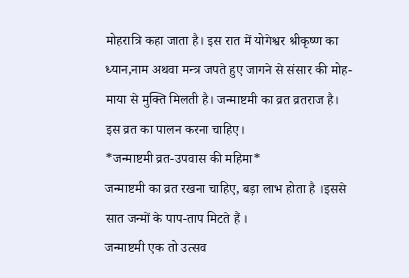मोहरात्रि कहा जाता है। इस रात में योगेश्वर श्रीकृष्ण का ध्यान,नाम अथवा मन्त्र जपते हुए जागने से संसार की मोह-माया से मुक्ति मिलती है। जन्माष्टमी का व्रत व्रतराज है। इस व्रत का पालन करना चाहिए।
*जन्माष्टमी व्रत-उपवास की महिमा*
जन्माष्टमी का व्रत रखना चाहिए, बड़ा लाभ होता है ।इससे सात जन्मों के पाप-ताप मिटते हैं ।
जन्माष्टमी एक तो उत्सव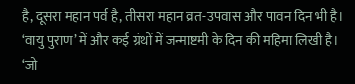है, दूसरा महान पर्व है, तीसरा महान व्रत-उपवास और पावन दिन भी है।
‘वायु पुराण’ में और कई ग्रंथों में जन्माष्टमी के दिन की महिमा लिखी है। ‘जो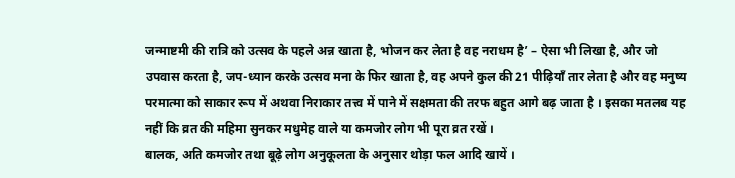जन्माष्टमी की रात्रि को उत्सव के पहले अन्न खाता है, भोजन कर लेता है वह नराधम है’ – ऐसा भी लिखा है, और जो उपवास करता है, जप-ध्यान करके उत्सव मना के फिर खाता है, वह अपने कुल की 21 पीढ़ियाँ तार लेता है और वह मनुष्य परमात्मा को साकार रूप में अथवा निराकार तत्त्व में पाने में सक्षमता की तरफ बहुत आगे बढ़ जाता है । इसका मतलब यह नहीं कि व्रत की महिमा सुनकर मधुमेह वाले या कमजोर लोग भी पूरा व्रत रखें ।
बालक, अति कमजोर तथा बूढ़े लोग अनुकूलता के अनुसार थोड़ा फल आदि खायें ।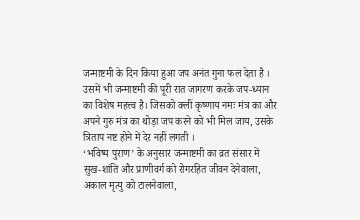जन्माष्टमी के दिन किया हुआ जप अनंत गुना फल देता है ।
उसमें भी जन्माष्टमी की पूरी रात जागरण करके जप-ध्यान का विशेष महत्त्व है। जिसको क्लीं कृष्णाय नमः मंत्र का और अपने गुरु मंत्र का थोड़ा जप करने को भी मिल जाय, उसके त्रिताप नष्ट होने में देर नहीं लगती ।
‘भविष्य पुराण’ के अनुसार जन्माष्टमी का व्रत संसार में सुख-शांति और प्राणीवर्ग को रोगरहित जीवन देनेवाला, अकाल मृत्यु को टालनेवाला,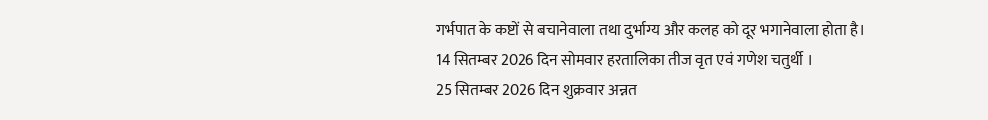गर्भपात के कष्टों से बचानेवाला तथा दुर्भाग्य और कलह को दूर भगानेवाला होता है।
14 सितम्बर 2026 दिन सोमवार हरतालिका तीज वृत एवं गणेश चतुर्थी ।
25 सितम्बर 2026 दिन शुक्रवार अन्नत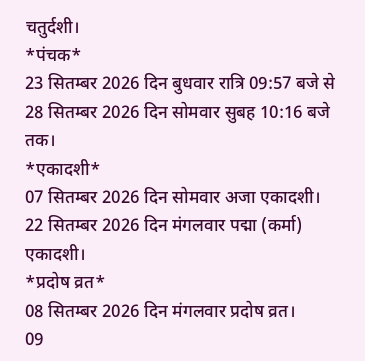चतुर्दशी।
*पंचक*
23 सितम्बर 2026 दिन बुधवार रात्रि 09:57 बजे से 28 सितम्बर 2026 दिन सोमवार सुबह 10:16 बजे तक।
*एकादशी*
07 सितम्बर 2026 दिन सोमवार अजा एकादशी।
22 सितम्बर 2026 दिन मंगलवार पद्मा (कर्मा) एकादशी।
*प्रदोष व्रत*
08 सितम्बर 2026 दिन मंगलवार प्रदोष व्रत।
09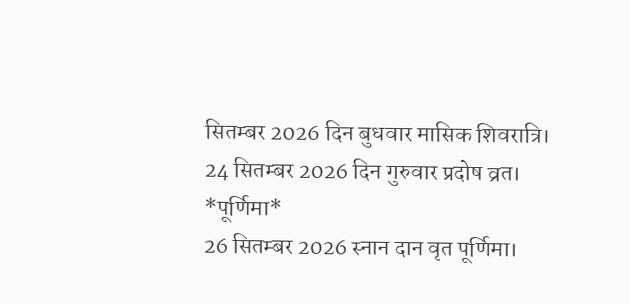सितम्बर 2026 दिन बुधवार मासिक शिवरात्रि।
24 सितम्बर 2026 दिन गुरुवार प्रदोष व्रत।
*पूर्णिमा*
26 सितम्बर 2026 स्नान दान वृत पूर्णिमा।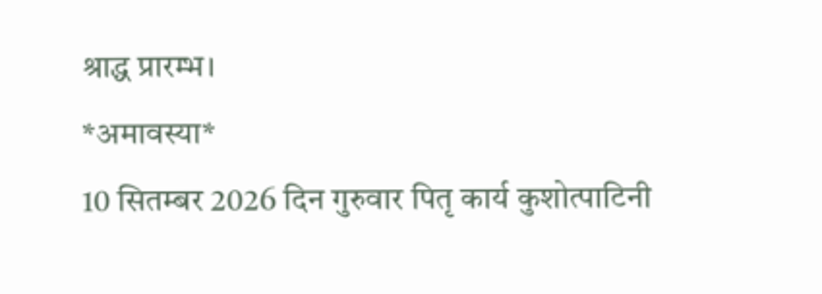श्राद्ध प्रारम्भ।
*अमावस्या*
10 सितम्बर 2026 दिन गुरुवार पितृ कार्य कुशोत्पाटिनी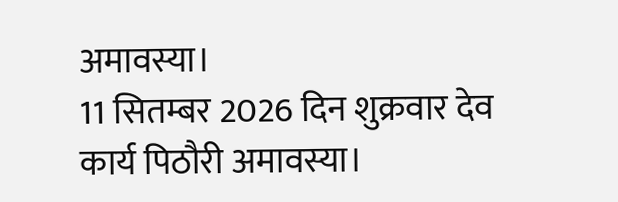अमावस्या।
11 सितम्बर 2026 दिन शुक्रवार देव कार्य पिठौरी अमावस्या।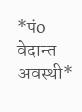*पंo वेदान्त अवस्थी*